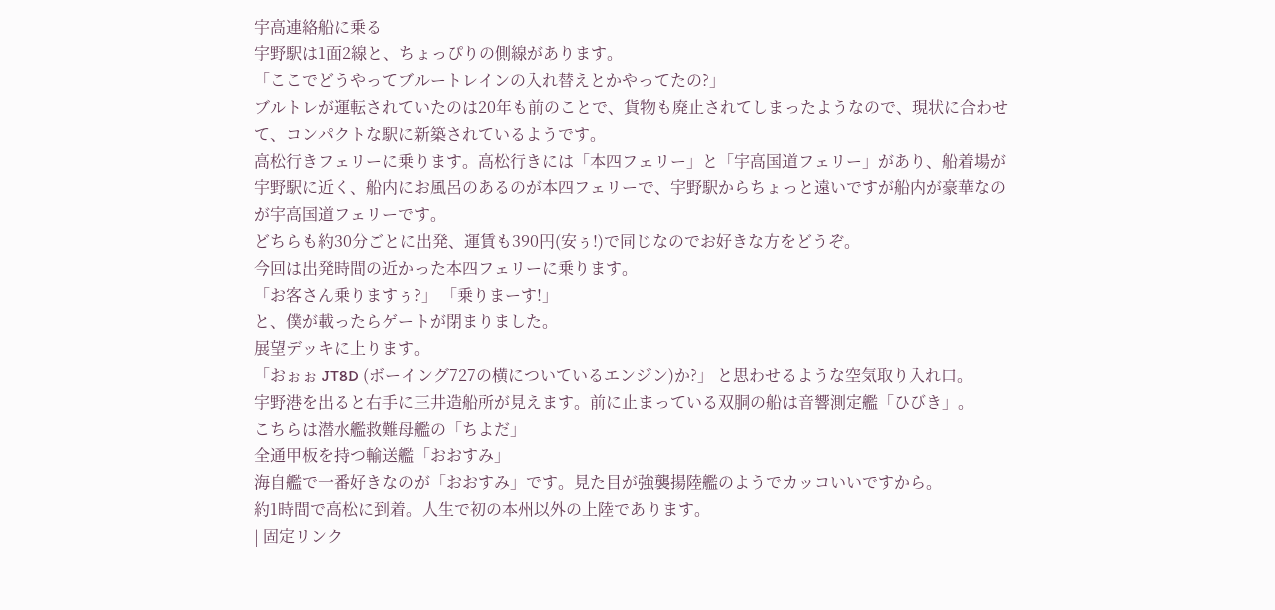宇高連絡船に乗る
宇野駅は1面2線と、ちょっぴりの側線があります。
「ここでどうやってブルートレインの入れ替えとかやってたの?」
ブルトレが運転されていたのは20年も前のことで、貨物も廃止されてしまったようなので、現状に合わせて、コンパクトな駅に新築されているようです。
高松行きフェリーに乗ります。高松行きには「本四フェリー」と「宇高国道フェリー」があり、船着場が宇野駅に近く、船内にお風呂のあるのが本四フェリーで、宇野駅からちょっと遠いですが船内が豪華なのが宇高国道フェリーです。
どちらも約30分ごとに出発、運賃も390円(安ぅ!)で同じなのでお好きな方をどうぞ。
今回は出発時間の近かった本四フェリーに乗ります。
「お客さん乗りますぅ?」 「乗りまーす!」
と、僕が載ったらゲートが閉まりました。
展望デッキに上ります。
「おぉぉ JT8D (ボーイング727の横についているエンジン)か?」 と思わせるような空気取り入れ口。
宇野港を出ると右手に三井造船所が見えます。前に止まっている双胴の船は音響測定艦「ひびき」。
こちらは潜水艦救難母艦の「ちよだ」
全通甲板を持つ輸送艦「おおすみ」
海自艦で一番好きなのが「おおすみ」です。見た目が強襲揚陸艦のようでカッコいいですから。
約1時間で高松に到着。人生で初の本州以外の上陸であります。
| 固定リンク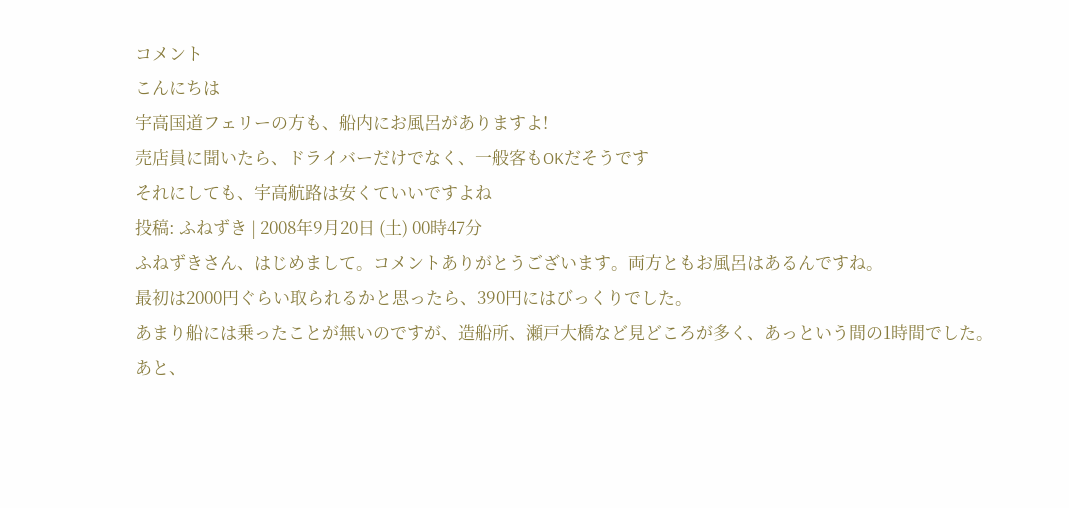コメント
こんにちは
宇高国道フェリーの方も、船内にお風呂がありますよ!
売店員に聞いたら、ドライバーだけでなく、一般客もOKだそうです
それにしても、宇高航路は安くていいですよね
投稿: ふねずき | 2008年9月20日 (土) 00時47分
ふねずきさん、はじめまして。コメントありがとうございます。両方ともお風呂はあるんですね。
最初は2000円ぐらい取られるかと思ったら、390円にはびっくりでした。
あまり船には乗ったことが無いのですが、造船所、瀬戸大橋など見どころが多く、あっという間の1時間でした。
あと、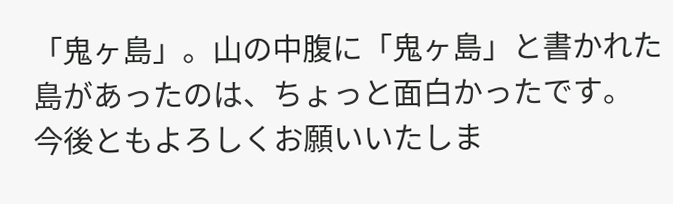「鬼ヶ島」。山の中腹に「鬼ヶ島」と書かれた島があったのは、ちょっと面白かったです。
今後ともよろしくお願いいたしま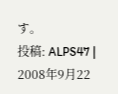す。
投稿: ALPS47 | 2008年9月22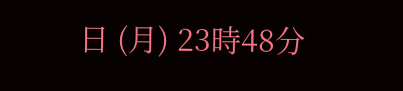日 (月) 23時48分